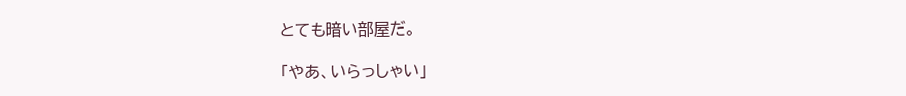とても暗い部屋だ。

「やあ、いらっしゃい」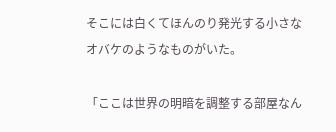そこには白くてほんのり発光する小さなオバケのようなものがいた。

「ここは世界の明暗を調整する部屋なん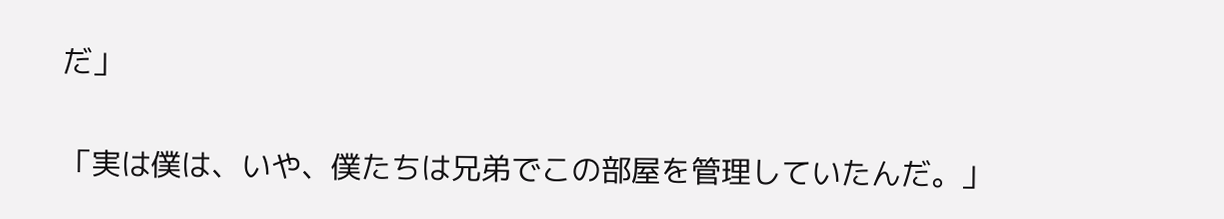だ」

「実は僕は、いや、僕たちは兄弟でこの部屋を管理していたんだ。」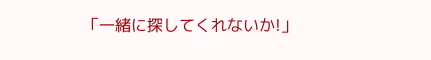「一緒に探してくれないか!」